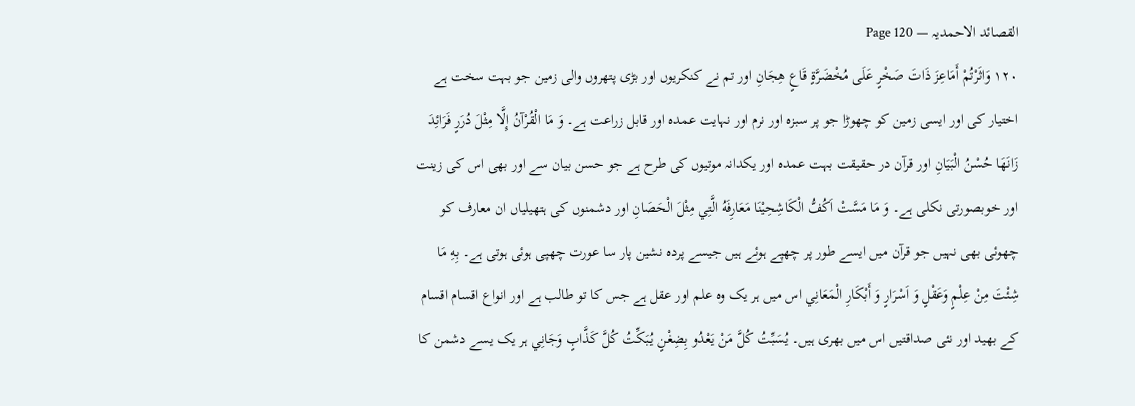القصائد الاحمدیہ — Page 120
۱۲۰ وَاثَرْتُمْ أَمَاعِزَ ذَاتَ صَخْرٍ عَلَى مُخْضَرَّةٍ قَاعٍ هِجَانِ اور تم نے کنکریوں اور بڑی پتھروں والی زمین جو بہت سخت ہے اختیار کی اور ایسی زمین کو چھوڑا جو پر سبزہ اور نرم اور نہایت عمدہ اور قابل زراعت ہے۔ وَ مَا الْقُرْآنُ إِلَّا مِثْلَ دُرَرٍ فَرَائِدَ زَانَهَا حُسْنُ الْبَيَانِ اور قرآن در حقیقت بہت عمدہ اور یکدانہ موتیوں کی طرح ہے جو حسن بیان سے اور بھی اس کی زینت اور خوبصورتی نکلی ہے۔ وَ مَا مَسَّتْ اَكُفُّ الْكَاشِحِيْنَا مَعَارِفَهُ الَّتِي مِثْلَ الْحَصَانِ اور دشمنوں کی ہتھیلیاں ان معارف کو چھوئی بھی نہیں جو قرآن میں ایسے طور پر چھپے ہوئے ہیں جیسے پردہ نشین پار سا عورت چھپی ہوئی ہوتی ہے۔ بِهِ مَا شِئْتَ مِنْ عِلْمٍ وَعَقْلٍ وَ اَسْرَارٍ وَ أَبْكَارِ الْمَعَانِي اس میں ہر یک وہ علم اور عقل ہے جس کا تو طالب ہے اور انواع اقسام اقسام کے بھید اور نئی صداقتیں اس میں بھری ہیں۔ يُسَبِّتُ كُلَّ مَنْ يَعْدُو بِضِغْنٍ يُبَكِّتُ كُلَّ كَذَّابٍ وَجَانِي ہر یک یسے دشمن کا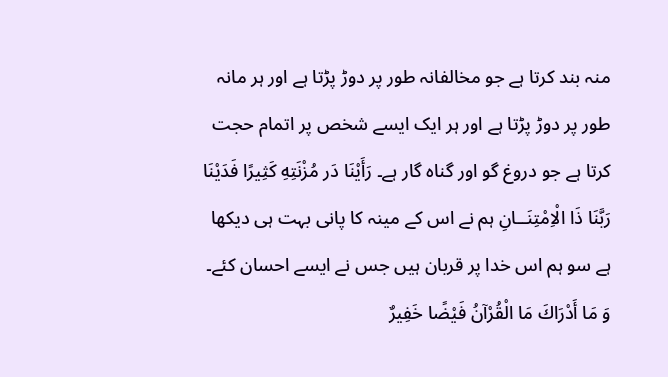منہ بند کرتا ہے جو مخالفانہ طور پر دوڑ پڑتا ہے اور ہر مانہ طور پر دوڑ پڑتا ہے اور ہر ایک ایسے شخص پر اتمام حجت کرتا ہے جو دروغ گو اور گناہ گار ہے۔ رَأَيْنَا دَر مُزْنَتِهِ كَثِيرًا فَدَيْنَا رَبَّنَا ذَا الْاِمْتِنَــانِ ہم نے اس کے مینہ کا پانی بہت ہی دیکھا ہے سو ہم اس خدا پر قربان ہیں جس نے ایسے احسان کئے۔ وَ مَا أَدْرَاكَ مَا الْقُرْآنُ فَيْضًا خَفِيرٌ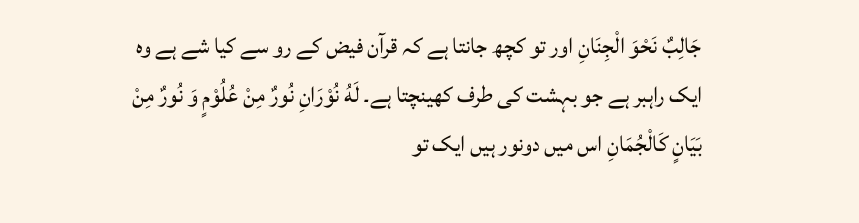جَالِبٌ نَحْوَ الْجِنَانِ اور تو کچھ جانتا ہے کہ قرآن فیض کے رو سے کیا شے ہے وہ ایک راہبر ہے جو بہشت کی طرف کھینچتا ہے۔ لَهُ نُوْرَانِ نُورٌ مِنْ عُلُوْمٍ وَ نُورٌ مِنْ بَيَانٍ كَالْجُمَانِ اس میں دونور ہیں ایک تو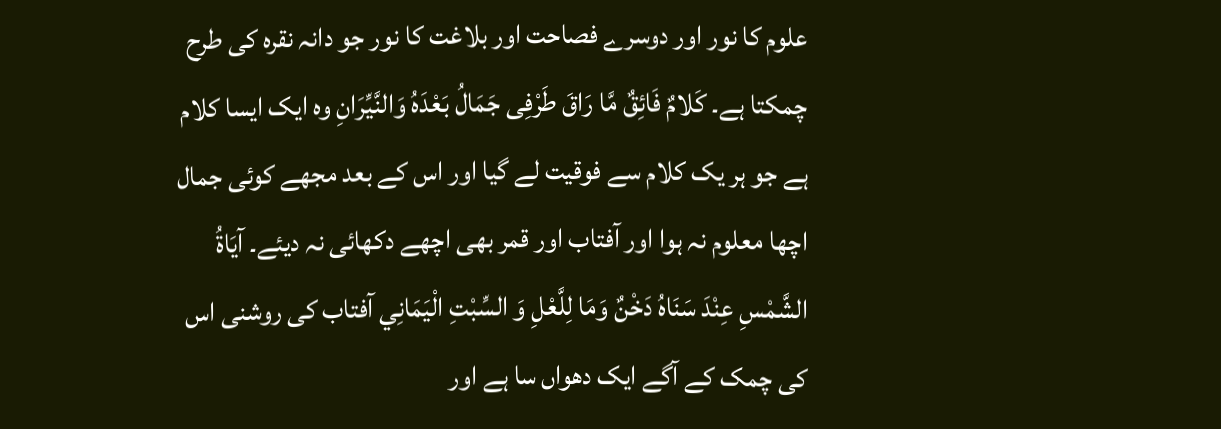علوم کا نور اور دوسرے فصاحت اور بلاغت کا نور جو دانہ نقرہ کی طرح چمکتا ہے۔ كَلامٌ فَائِقٌ مَّا رَاقَ طَرْفِى جَمَالُ بَعْدَهُ وَالنَّيِّرَانِ وہ ایک ایسا کلام ہے جو ہر یک کلام سے فوقیت لے گیا اور اس کے بعد مجھے کوئی جمال اچھا معلوم نہ ہوا اور آفتاب اور قمر بھی اچھے دکھائی نہ دیئے۔ آيَاةُ الشَّمْسِ عِنْدَ سَنَاهُ دَخْنٌ وَمَا لِلَّعْلِ وَ السِّبْتِ الْيَمَانِي آفتاب کی روشنی اس کی چمک کے آگے ایک دھواں سا ہے اور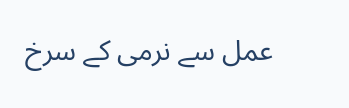عمل سے نرمی کے سرخ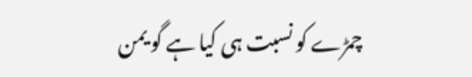چمڑے کو نسبت ہی کیا ہے گو یمن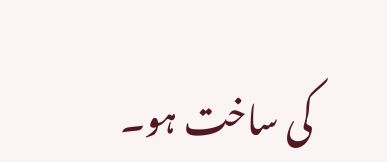کی ساخت ہو۔